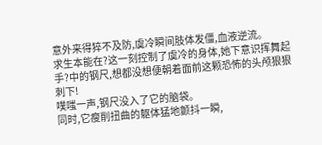意外来得猝不及防,虞冷瞬间肢体发僵,血液逆流。
求生本能在?这一刻控制了虞冷的身体,她下意识挥舞起手?中的钢尺,想都没想便朝着面前这颗恐怖的头颅狠狠刺下!
噗嗤一声,钢尺没入了它的脑袋。
同时,它瘦削扭曲的躯体猛地颤抖一瞬,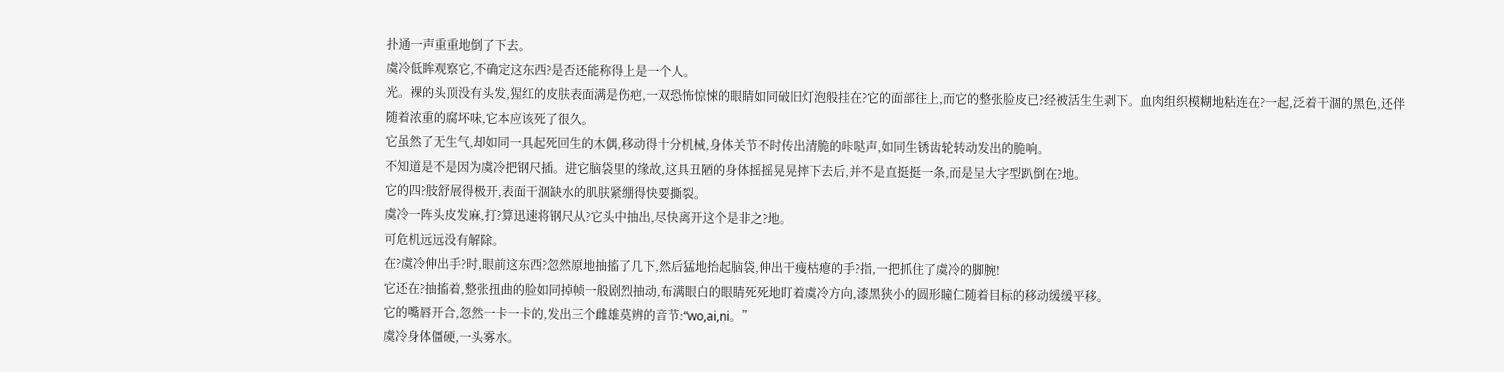扑通一声重重地倒了下去。
虞冷低眸观察它,不确定这东西?是否还能称得上是一个人。
光。裸的头顶没有头发,猩红的皮肤表面满是伤疤,一双恐怖惊悚的眼睛如同破旧灯泡般挂在?它的面部往上,而它的整张脸皮已?经被活生生剥下。血肉组织模糊地粘连在?一起,泛着干涸的黑色,还伴随着浓重的腐坏味,它本应该死了很久。
它虽然了无生气,却如同一具起死回生的木偶,移动得十分机械,身体关节不时传出清脆的咔哒声,如同生锈齿轮转动发出的脆响。
不知道是不是因为虞冷把钢尺插。进它脑袋里的缘故,这具丑陋的身体摇摇晃晃摔下去后,并不是直挺挺一条,而是呈大字型趴倒在?地。
它的四?肢舒展得极开,表面干涸缺水的肌肤紧绷得快要撕裂。
虞冷一阵头皮发麻,打?算迅速将钢尺从?它头中抽出,尽快离开这个是非之?地。
可危机远远没有解除。
在?虞冷伸出手?时,眼前这东西?忽然原地抽搐了几下,然后猛地抬起脑袋,伸出干瘦枯瘪的手?指,一把抓住了虞冷的脚腕!
它还在?抽搐着,整张扭曲的脸如同掉帧一般剧烈抽动,布满眼白的眼睛死死地盯着虞冷方向,漆黑狭小的圆形瞳仁随着目标的移动缓缓平移。
它的嘴唇开合,忽然一卡一卡的,发出三个雌雄莫辨的音节:“wo,ai,ni。”
虞冷身体僵硬,一头雾水。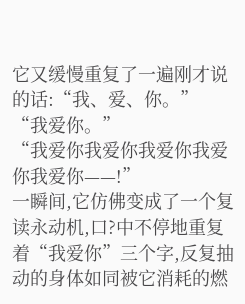它又缓慢重复了一遍刚才说的话:“我、爱、你。”
“我爱你。”
“我爱你我爱你我爱你我爱你我爱你——!”
一瞬间,它仿佛变成了一个复读永动机,口?中不停地重复着“我爱你”三个字,反复抽动的身体如同被它消耗的燃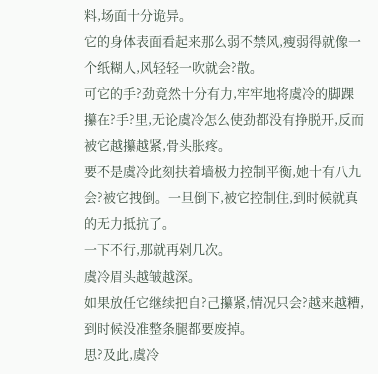料,场面十分诡异。
它的身体表面看起来那么弱不禁风,瘦弱得就像一个纸糊人,风轻轻一吹就会?散。
可它的手?劲竟然十分有力,牢牢地将虞冷的脚踝攥在?手?里,无论虞冷怎么使劲都没有挣脱开,反而被它越攥越紧,骨头胀疼。
要不是虞冷此刻扶着墙极力控制平衡,她十有八九会?被它拽倒。一旦倒下,被它控制住,到时候就真的无力抵抗了。
一下不行,那就再剁几次。
虞冷眉头越皱越深。
如果放任它继续把自?己攥紧,情况只会?越来越糟,到时候没准整条腿都要废掉。
思?及此,虞冷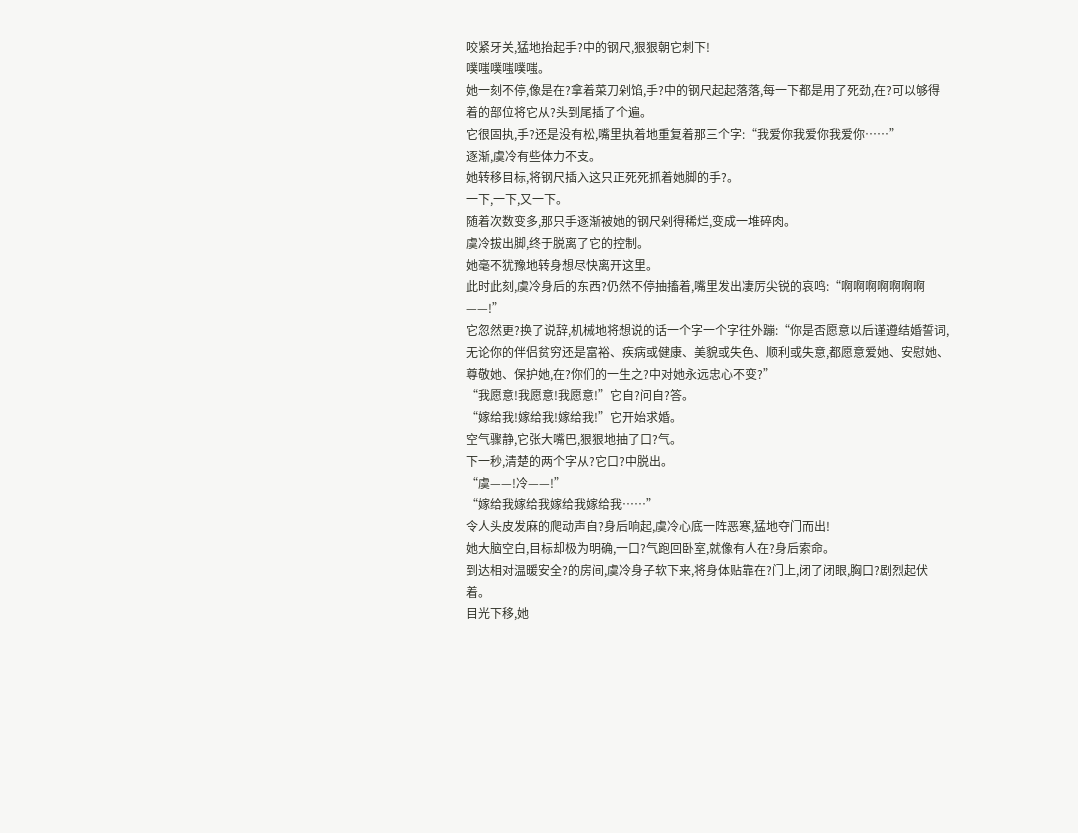咬紧牙关,猛地抬起手?中的钢尺,狠狠朝它刺下!
噗嗤噗嗤噗嗤。
她一刻不停,像是在?拿着菜刀剁馅,手?中的钢尺起起落落,每一下都是用了死劲,在?可以够得着的部位将它从?头到尾插了个遍。
它很固执,手?还是没有松,嘴里执着地重复着那三个字:“我爱你我爱你我爱你……”
逐渐,虞冷有些体力不支。
她转移目标,将钢尺插入这只正死死抓着她脚的手?。
一下,一下,又一下。
随着次数变多,那只手逐渐被她的钢尺剁得稀烂,变成一堆碎肉。
虞冷拔出脚,终于脱离了它的控制。
她毫不犹豫地转身想尽快离开这里。
此时此刻,虞冷身后的东西?仍然不停抽搐着,嘴里发出凄厉尖锐的哀鸣:“啊啊啊啊啊啊啊——!”
它忽然更?换了说辞,机械地将想说的话一个字一个字往外蹦:“你是否愿意以后谨遵结婚誓词,无论你的伴侣贫穷还是富裕、疾病或健康、美貌或失色、顺利或失意,都愿意爱她、安慰她、尊敬她、保护她,在?你们的一生之?中对她永远忠心不变?”
“我愿意!我愿意!我愿意!”它自?问自?答。
“嫁给我!嫁给我!嫁给我!”它开始求婚。
空气骤静,它张大嘴巴,狠狠地抽了口?气。
下一秒,清楚的两个字从?它口?中脱出。
“虞——!冷——!”
“嫁给我嫁给我嫁给我嫁给我……”
令人头皮发麻的爬动声自?身后响起,虞冷心底一阵恶寒,猛地夺门而出!
她大脑空白,目标却极为明确,一口?气跑回卧室,就像有人在?身后索命。
到达相对温暖安全?的房间,虞冷身子软下来,将身体贴靠在?门上,闭了闭眼,胸口?剧烈起伏着。
目光下移,她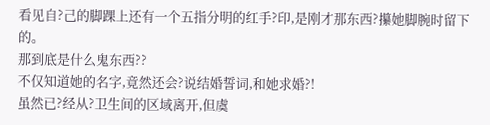看见自?己的脚踝上还有一个五指分明的红手?印,是刚才那东西?攥她脚腕时留下的。
那到底是什么鬼东西??
不仅知道她的名字,竟然还会?说结婚誓词,和她求婚?!
虽然已?经从?卫生间的区域离开,但虞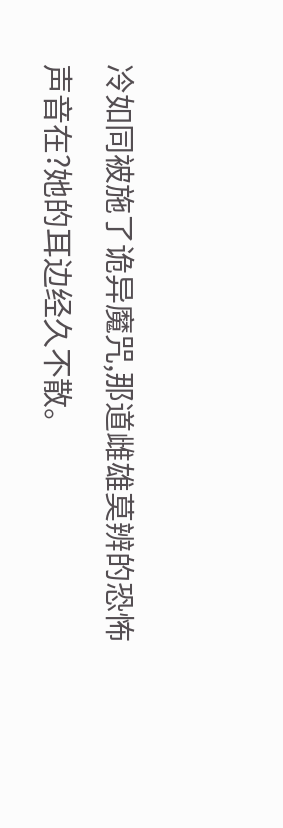冷如同被施了诡异魔咒,那道雌雄莫辨的恐怖声音在?她的耳边经久不散。